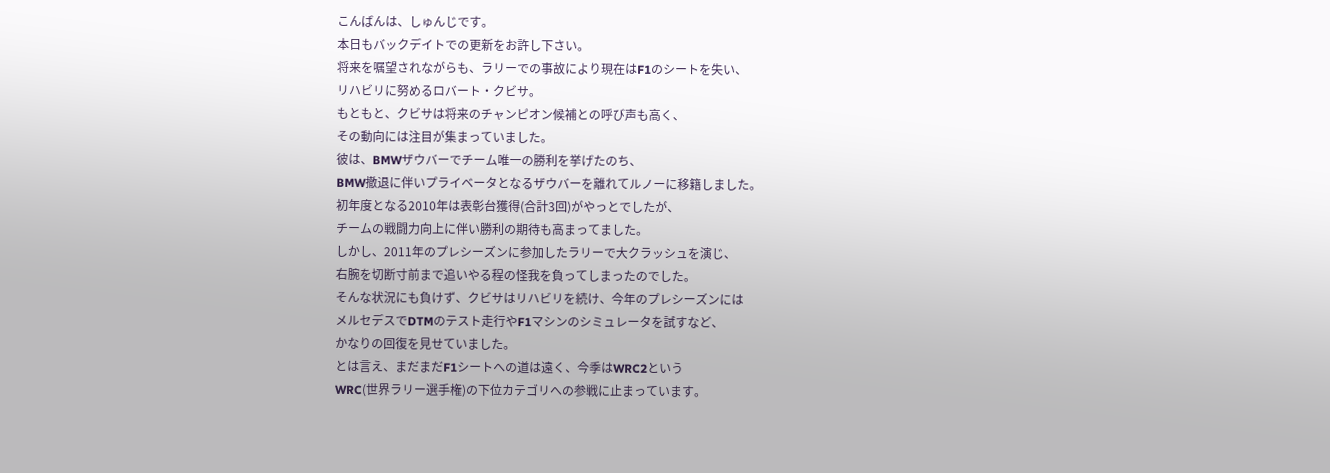こんばんは、しゅんじです。
本日もバックデイトでの更新をお許し下さい。
将来を嘱望されながらも、ラリーでの事故により現在はF1のシートを失い、
リハビリに努めるロバート・クビサ。
もともと、クビサは将来のチャンピオン候補との呼び声も高く、
その動向には注目が集まっていました。
彼は、BMWザウバーでチーム唯一の勝利を挙げたのち、
BMW撤退に伴いプライベータとなるザウバーを離れてルノーに移籍しました。
初年度となる2010年は表彰台獲得(合計3回)がやっとでしたが、
チームの戦闘力向上に伴い勝利の期待も高まってました。
しかし、2011年のプレシーズンに参加したラリーで大クラッシュを演じ、
右腕を切断寸前まで追いやる程の怪我を負ってしまったのでした。
そんな状況にも負けず、クビサはリハビリを続け、今年のプレシーズンには
メルセデスでDTMのテスト走行やF1マシンのシミュレータを試すなど、
かなりの回復を見せていました。
とは言え、まだまだF1シートへの道は遠く、今季はWRC2という
WRC(世界ラリー選手権)の下位カテゴリへの参戦に止まっています。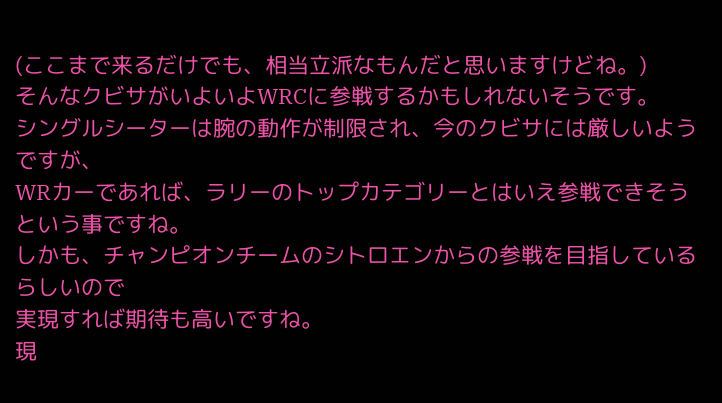(ここまで来るだけでも、相当立派なもんだと思いますけどね。)
そんなクビサがいよいよWRCに参戦するかもしれないそうです。
シングルシーターは腕の動作が制限され、今のクビサには厳しいようですが、
WRカーであれば、ラリーのトップカテゴリーとはいえ参戦できそうという事ですね。
しかも、チャンピオンチームのシトロエンからの参戦を目指しているらしいので
実現すれば期待も高いですね。
現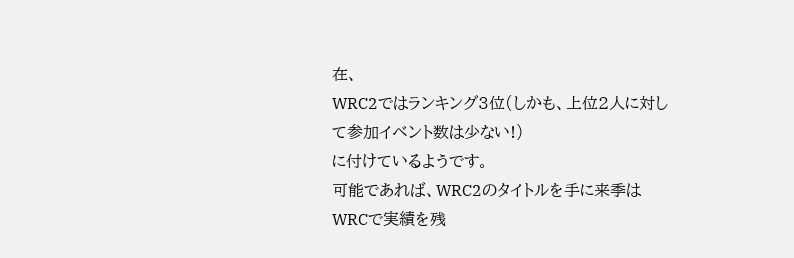在、
WRC2ではランキング3位(しかも、上位2人に対して参加イベント数は少ない!)
に付けているようです。
可能であれば、WRC2のタイトルを手に来季はWRCで実績を残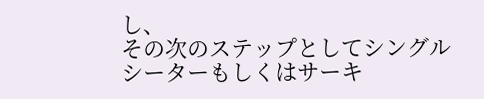し、
その次のステップとしてシングルシーターもしくはサーキ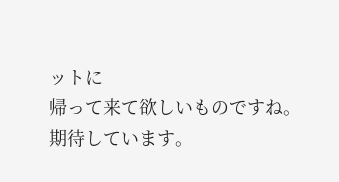ットに
帰って来て欲しいものですね。
期待しています。